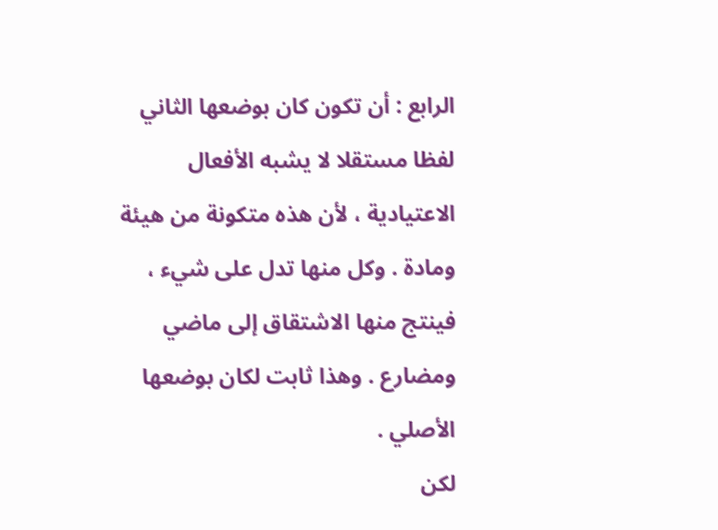الرابع : أن تكون كان بوضعها الثاني لفظا مستقلا لا يشبه الأفعال الاعتيادية ، لأن هذه متكونة من هيئة ومادة . وكل منها تدل على شيء ، فينتج منها الاشتقاق إلى ماضي ومضارع . وهذا ثابت لكان بوضعها الأصلي .
لكن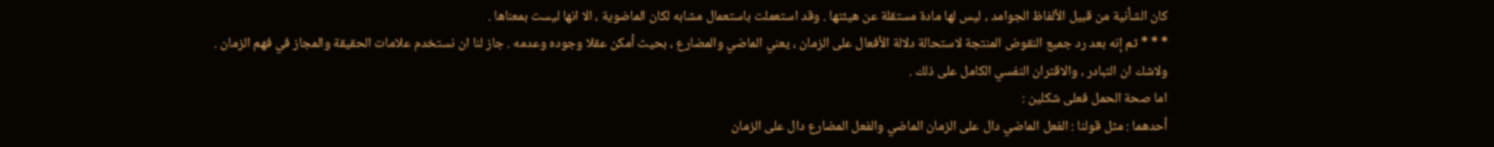كان الشأنية من قبيل الألفاظ الجوامد ، ليس لها مادة مستقلة عن هيئتها . وقد استعملت باستعمال مشابه لكان الماضوية ، الا انها ليست بمعناها .
* * * ثم إنه بعد رد جميع النقوض المنتجة لاستحالة دلالة الأفعال على الزمان ، يعني الماضي والمضارع ، بحيث أمكن عقلا وجوده وعدمه . جاز لنا ان نستخدم علامات الحقيقة والمجاز في فهم الزمان .
ولاشك ان التبادر ، والاقتران النفسي الكامل على ذلك .
اما صحة الحمل فعلى شكلين :
أحدهما : مثل قولنا : الفعل الماضي دال على الزمان الماضي والفعل المضارع دال على الزمان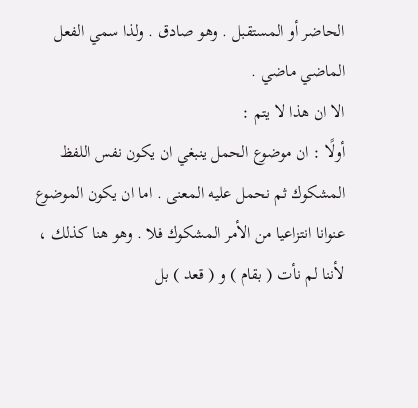الحاضر أو المستقبل . وهو صادق . ولذا سمي الفعل الماضي ماضي .
الا ان هذا لا يتم :
أولًا : ان موضوع الحمل ينبغي ان يكون نفس اللفظ المشكوك ثم نحمل عليه المعنى . اما ان يكون الموضوع عنوانا انتزاعيا من الأمر المشكوك فلا . وهو هنا كذلك ، لأننا لم نأت ( بقام ) و ( قعد ) بل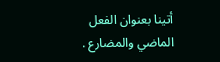أتينا بعنوان الفعل الماضي والمضارع .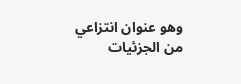وهو عنوان انتزاعي من الجزئيات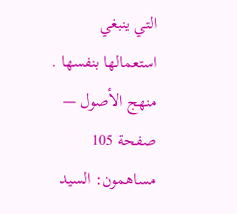التي ينبغي استعمالها بنفسها .
منهج الأصول — صفحة 105
مساهمون: السيد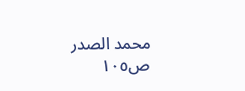محمد الصدر
ص١٠٥